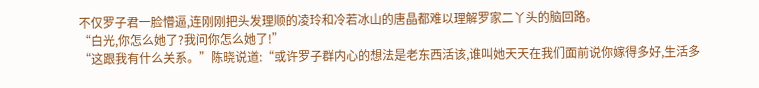不仅罗子君一脸懵逼,连刚刚把头发理顺的凌玲和冷若冰山的唐晶都难以理解罗家二丫头的脑回路。
“白光,你怎么她了?我问你怎么她了!”
“这跟我有什么关系。”陈晓说道:“或许罗子群内心的想法是老东西活该,谁叫她天天在我们面前说你嫁得多好,生活多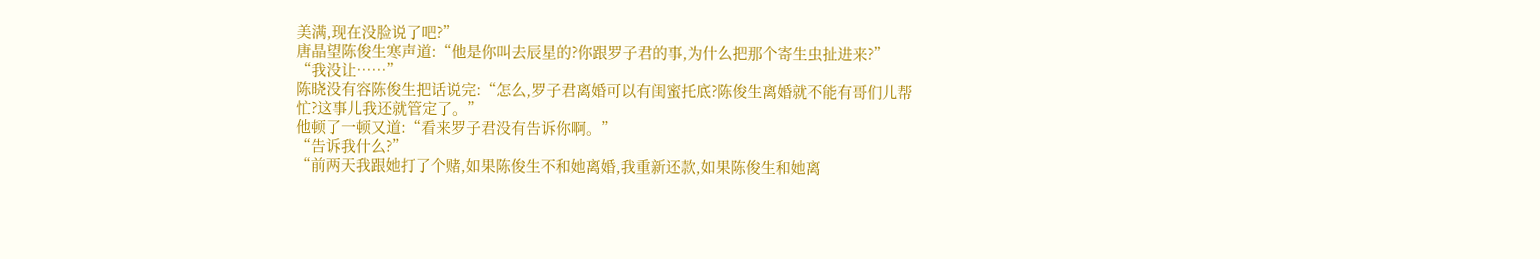美满,现在没脸说了吧?”
唐晶望陈俊生寒声道:“他是你叫去辰星的?你跟罗子君的事,为什么把那个寄生虫扯进来?”
“我没让……”
陈晓没有容陈俊生把话说完:“怎么,罗子君离婚可以有闺蜜托底?陈俊生离婚就不能有哥们儿帮忙?这事儿我还就管定了。”
他顿了一顿又道:“看来罗子君没有告诉你啊。”
“告诉我什么?”
“前两天我跟她打了个赌,如果陈俊生不和她离婚,我重新还款,如果陈俊生和她离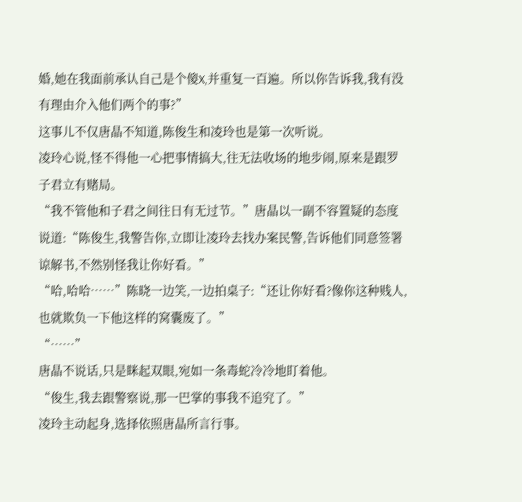婚,她在我面前承认自己是个傻X,并重复一百遍。所以你告诉我,我有没有理由介入他们两个的事?”
这事儿不仅唐晶不知道,陈俊生和凌玲也是第一次听说。
凌玲心说,怪不得他一心把事情搞大,往无法收场的地步闹,原来是跟罗子君立有赌局。
“我不管他和子君之间往日有无过节。”唐晶以一副不容置疑的态度说道:“陈俊生,我警告你,立即让凌玲去找办案民警,告诉他们同意签署谅解书,不然别怪我让你好看。”
“哈,哈哈……”陈晓一边笑,一边拍桌子:“还让你好看?像你这种贱人,也就欺负一下他这样的窝囊废了。”
“……”
唐晶不说话,只是眯起双眼,宛如一条毒蛇冷冷地盯着他。
“俊生,我去跟警察说,那一巴掌的事我不追究了。”
凌玲主动起身,选择依照唐晶所言行事。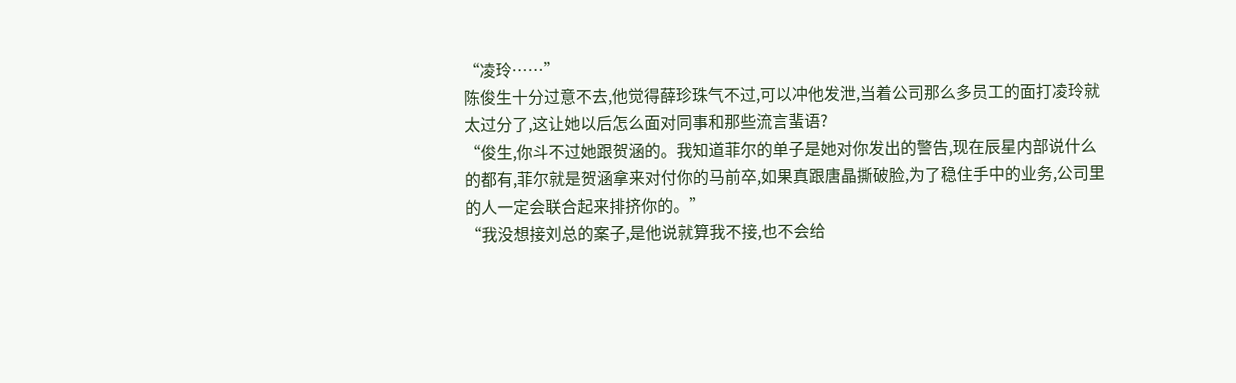“凌玲……”
陈俊生十分过意不去,他觉得薛珍珠气不过,可以冲他发泄,当着公司那么多员工的面打凌玲就太过分了,这让她以后怎么面对同事和那些流言蜚语?
“俊生,你斗不过她跟贺涵的。我知道菲尔的单子是她对你发出的警告,现在辰星内部说什么的都有,菲尔就是贺涵拿来对付你的马前卒,如果真跟唐晶撕破脸,为了稳住手中的业务,公司里的人一定会联合起来排挤你的。”
“我没想接刘总的案子,是他说就算我不接,也不会给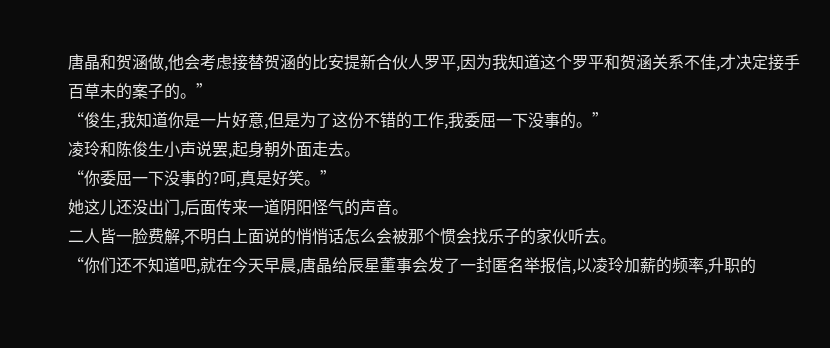唐晶和贺涵做,他会考虑接替贺涵的比安提新合伙人罗平,因为我知道这个罗平和贺涵关系不佳,才决定接手百草未的案子的。”
“俊生,我知道你是一片好意,但是为了这份不错的工作,我委屈一下没事的。”
凌玲和陈俊生小声说罢,起身朝外面走去。
“你委屈一下没事的?呵,真是好笑。”
她这儿还没出门,后面传来一道阴阳怪气的声音。
二人皆一脸费解,不明白上面说的悄悄话怎么会被那个惯会找乐子的家伙听去。
“你们还不知道吧,就在今天早晨,唐晶给辰星董事会发了一封匿名举报信,以凌玲加薪的频率,升职的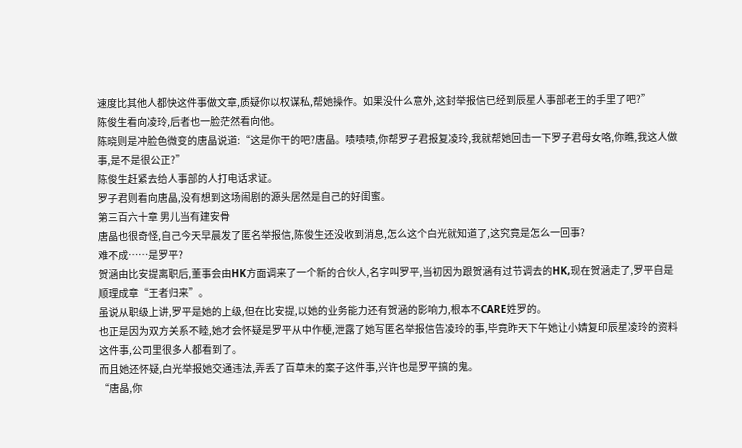速度比其他人都快这件事做文章,质疑你以权谋私,帮她操作。如果没什么意外,这封举报信已经到辰星人事部老王的手里了吧?”
陈俊生看向凌玲,后者也一脸茫然看向他。
陈晓则是冲脸色微变的唐晶说道:“这是你干的吧?唐晶。啧啧啧,你帮罗子君报复凌玲,我就帮她回击一下罗子君母女咯,你瞧,我这人做事,是不是很公正?”
陈俊生赶紧去给人事部的人打电话求证。
罗子君则看向唐晶,没有想到这场闹剧的源头居然是自己的好闺蜜。
第三百六十章 男儿当有建安骨
唐晶也很奇怪,自己今天早晨发了匿名举报信,陈俊生还没收到消息,怎么这个白光就知道了,这究竟是怎么一回事?
难不成……是罗平?
贺涵由比安提离职后,董事会由HK方面调来了一个新的合伙人,名字叫罗平,当初因为跟贺涵有过节调去的HK,现在贺涵走了,罗平自是顺理成章“王者归来”。
虽说从职级上讲,罗平是她的上级,但在比安提,以她的业务能力还有贺涵的影响力,根本不CARE姓罗的。
也正是因为双方关系不睦,她才会怀疑是罗平从中作梗,泄露了她写匿名举报信告凌玲的事,毕竟昨天下午她让小婧复印辰星凌玲的资料这件事,公司里很多人都看到了。
而且她还怀疑,白光举报她交通违法,弄丢了百草未的案子这件事,兴许也是罗平搞的鬼。
“唐晶,你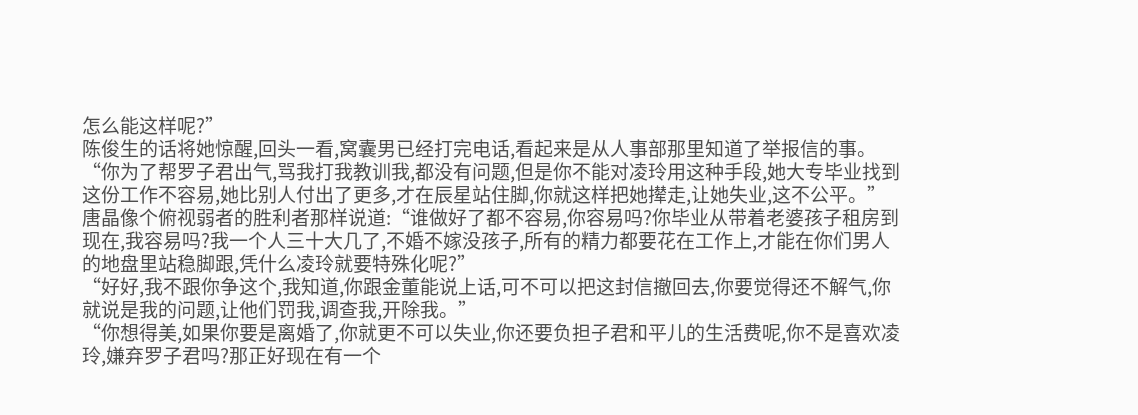怎么能这样呢?”
陈俊生的话将她惊醒,回头一看,窝囊男已经打完电话,看起来是从人事部那里知道了举报信的事。
“你为了帮罗子君出气,骂我打我教训我,都没有问题,但是你不能对凌玲用这种手段,她大专毕业找到这份工作不容易,她比别人付出了更多,才在辰星站住脚,你就这样把她撵走,让她失业,这不公平。”
唐晶像个俯视弱者的胜利者那样说道:“谁做好了都不容易,你容易吗?你毕业从带着老婆孩子租房到现在,我容易吗?我一个人三十大几了,不婚不嫁没孩子,所有的精力都要花在工作上,才能在你们男人的地盘里站稳脚跟,凭什么凌玲就要特殊化呢?”
“好好,我不跟你争这个,我知道,你跟金董能说上话,可不可以把这封信撤回去,你要觉得还不解气,你就说是我的问题,让他们罚我,调查我,开除我。”
“你想得美,如果你要是离婚了,你就更不可以失业,你还要负担子君和平儿的生活费呢,你不是喜欢凌玲,嫌弃罗子君吗?那正好现在有一个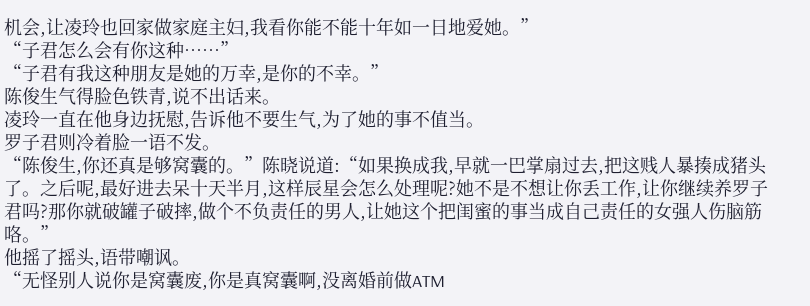机会,让凌玲也回家做家庭主妇,我看你能不能十年如一日地爱她。”
“子君怎么会有你这种……”
“子君有我这种朋友是她的万幸,是你的不幸。”
陈俊生气得脸色铁青,说不出话来。
凌玲一直在他身边抚慰,告诉他不要生气,为了她的事不值当。
罗子君则冷着脸一语不发。
“陈俊生,你还真是够窝囊的。”陈晓说道:“如果换成我,早就一巴掌扇过去,把这贱人暴揍成猪头了。之后呢,最好进去呆十天半月,这样辰星会怎么处理呢?她不是不想让你丢工作,让你继续养罗子君吗?那你就破罐子破摔,做个不负责任的男人,让她这个把闺蜜的事当成自己责任的女强人伤脑筋咯。”
他摇了摇头,语带嘲讽。
“无怪别人说你是窝囊废,你是真窝囊啊,没离婚前做ATM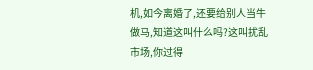机,如今离婚了,还要给别人当牛做马,知道这叫什么吗?这叫扰乱市场,你过得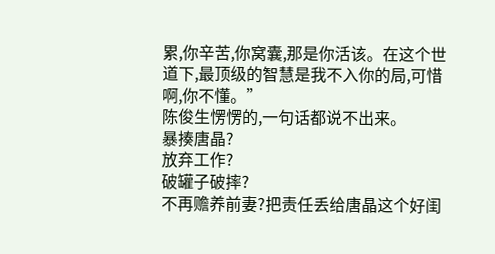累,你辛苦,你窝囊,那是你活该。在这个世道下,最顶级的智慧是我不入你的局,可惜啊,你不懂。”
陈俊生愣愣的,一句话都说不出来。
暴揍唐晶?
放弃工作?
破罐子破摔?
不再赡养前妻?把责任丢给唐晶这个好闺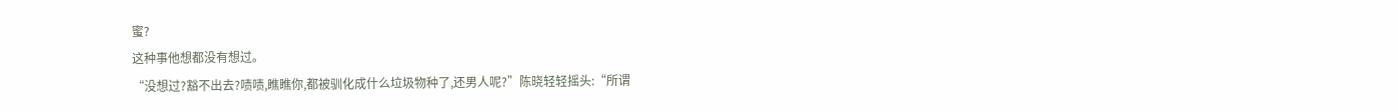蜜?
这种事他想都没有想过。
“没想过?豁不出去?啧啧,瞧瞧你,都被驯化成什么垃圾物种了,还男人呢?”陈晓轻轻摇头:“所谓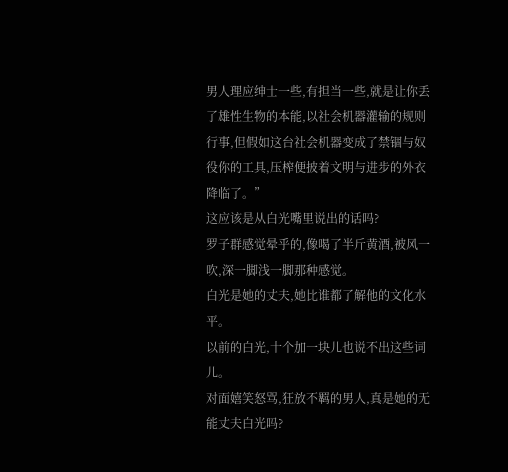男人理应绅士一些,有担当一些,就是让你丢了雄性生物的本能,以社会机器灌输的规则行事,但假如这台社会机器变成了禁锢与奴役你的工具,压榨便披着文明与进步的外衣降临了。”
这应该是从白光嘴里说出的话吗?
罗子群感觉晕乎的,像喝了半斤黄酒,被风一吹,深一脚浅一脚那种感觉。
白光是她的丈夫,她比谁都了解他的文化水平。
以前的白光,十个加一块儿也说不出这些词儿。
对面嬉笑怒骂,狂放不羁的男人,真是她的无能丈夫白光吗?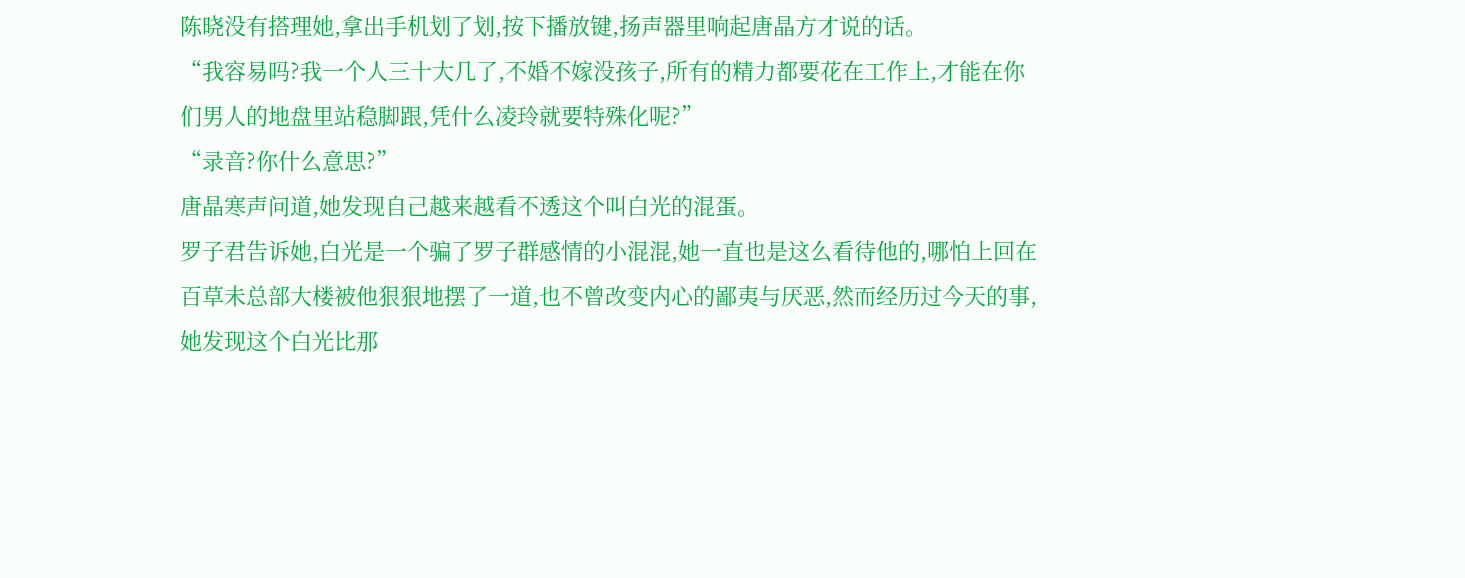陈晓没有搭理她,拿出手机划了划,按下播放键,扬声器里响起唐晶方才说的话。
“我容易吗?我一个人三十大几了,不婚不嫁没孩子,所有的精力都要花在工作上,才能在你们男人的地盘里站稳脚跟,凭什么凌玲就要特殊化呢?”
“录音?你什么意思?”
唐晶寒声问道,她发现自己越来越看不透这个叫白光的混蛋。
罗子君告诉她,白光是一个骗了罗子群感情的小混混,她一直也是这么看待他的,哪怕上回在百草未总部大楼被他狠狠地摆了一道,也不曾改变内心的鄙夷与厌恶,然而经历过今天的事,她发现这个白光比那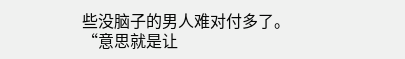些没脑子的男人难对付多了。
“意思就是让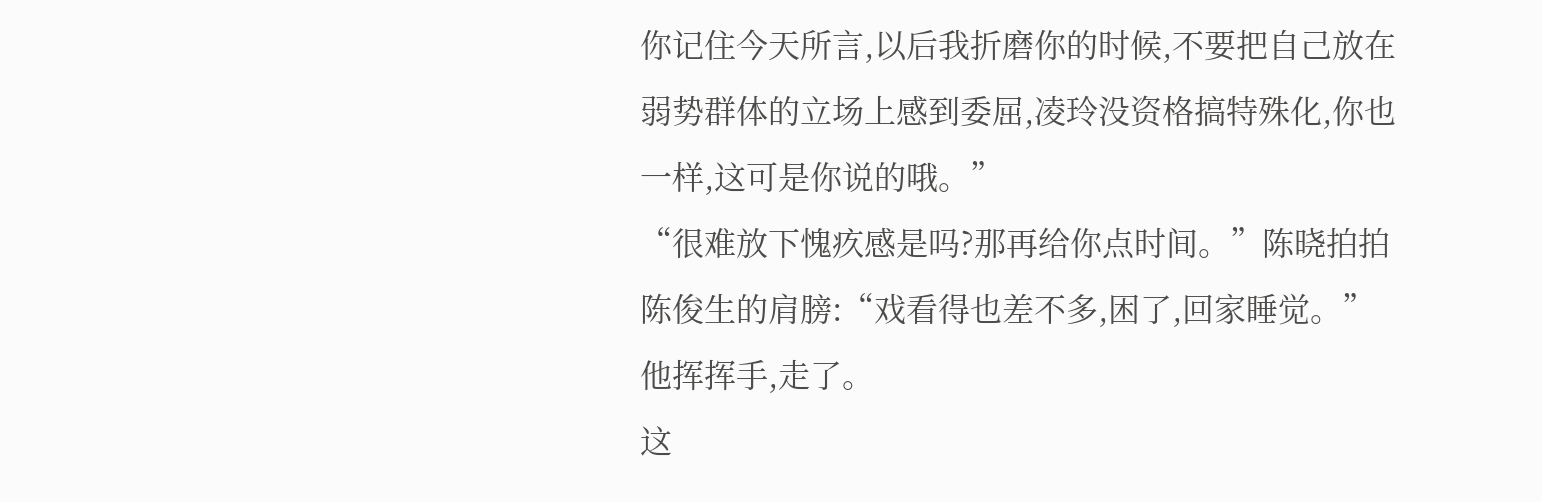你记住今天所言,以后我折磨你的时候,不要把自己放在弱势群体的立场上感到委屈,凌玲没资格搞特殊化,你也一样,这可是你说的哦。”
“很难放下愧疚感是吗?那再给你点时间。”陈晓拍拍陈俊生的肩膀:“戏看得也差不多,困了,回家睡觉。”
他挥挥手,走了。
这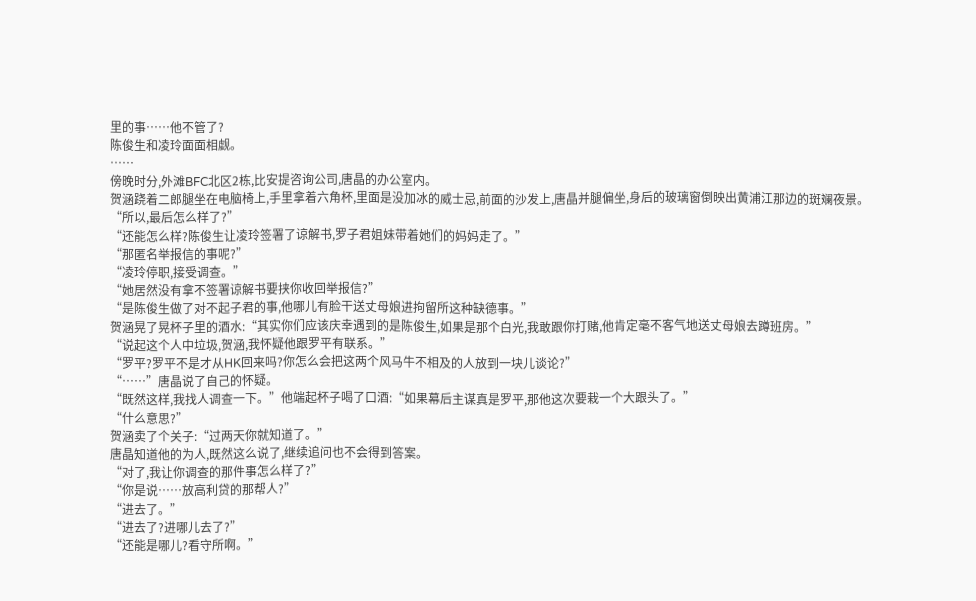里的事……他不管了?
陈俊生和凌玲面面相觑。
……
傍晚时分,外滩BFC北区2栋,比安提咨询公司,唐晶的办公室内。
贺涵跷着二郎腿坐在电脑椅上,手里拿着六角杯,里面是没加冰的威士忌,前面的沙发上,唐晶并腿偏坐,身后的玻璃窗倒映出黄浦江那边的斑斓夜景。
“所以,最后怎么样了?”
“还能怎么样?陈俊生让凌玲签署了谅解书,罗子君姐妹带着她们的妈妈走了。”
“那匿名举报信的事呢?”
“凌玲停职,接受调查。”
“她居然没有拿不签署谅解书要挟你收回举报信?”
“是陈俊生做了对不起子君的事,他哪儿有脸干送丈母娘进拘留所这种缺德事。”
贺涵晃了晃杯子里的酒水:“其实你们应该庆幸遇到的是陈俊生,如果是那个白光,我敢跟你打赌,他肯定毫不客气地送丈母娘去蹲班房。”
“说起这个人中垃圾,贺涵,我怀疑他跟罗平有联系。”
“罗平?罗平不是才从HK回来吗?你怎么会把这两个风马牛不相及的人放到一块儿谈论?”
“……”唐晶说了自己的怀疑。
“既然这样,我找人调查一下。”他端起杯子喝了口酒:“如果幕后主谋真是罗平,那他这次要栽一个大跟头了。”
“什么意思?”
贺涵卖了个关子:“过两天你就知道了。”
唐晶知道他的为人,既然这么说了,继续追问也不会得到答案。
“对了,我让你调查的那件事怎么样了?”
“你是说……放高利贷的那帮人?”
“进去了。”
“进去了?进哪儿去了?”
“还能是哪儿?看守所啊。”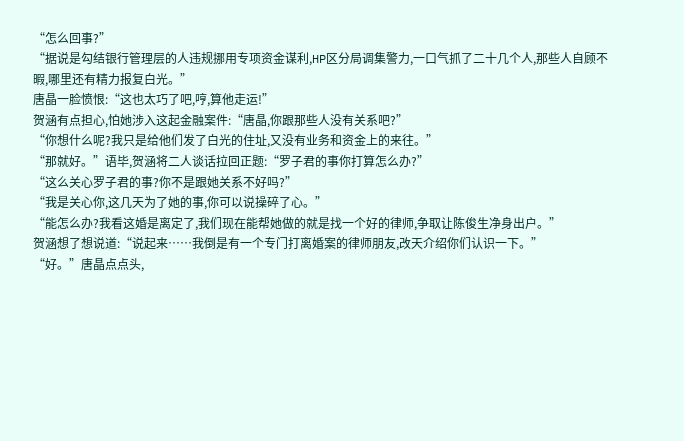“怎么回事?”
“据说是勾结银行管理层的人违规挪用专项资金谋利,HP区分局调集警力,一口气抓了二十几个人,那些人自顾不暇,哪里还有精力报复白光。”
唐晶一脸愤恨:“这也太巧了吧,哼,算他走运!”
贺涵有点担心,怕她涉入这起金融案件:“唐晶,你跟那些人没有关系吧?”
“你想什么呢?我只是给他们发了白光的住址,又没有业务和资金上的来往。”
“那就好。”语毕,贺涵将二人谈话拉回正题:“罗子君的事你打算怎么办?”
“这么关心罗子君的事?你不是跟她关系不好吗?”
“我是关心你,这几天为了她的事,你可以说操碎了心。”
“能怎么办?我看这婚是离定了,我们现在能帮她做的就是找一个好的律师,争取让陈俊生净身出户。”
贺涵想了想说道:“说起来……我倒是有一个专门打离婚案的律师朋友,改天介绍你们认识一下。”
“好。”唐晶点点头,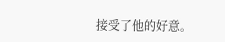接受了他的好意。